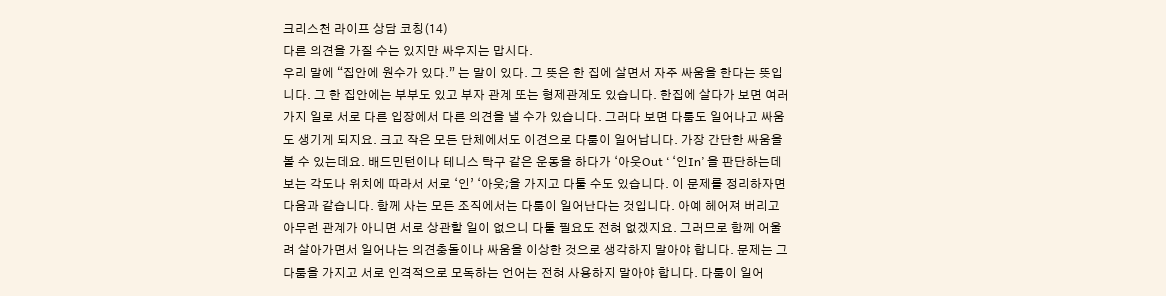크리스천 라이프 상담 코칭(14)
다른 의견을 가질 수는 있지만 싸우지는 맙시다.
우리 말에 “집안에 원수가 있다.” 는 말이 있다. 그 뜻은 한 집에 살면서 자주 싸움을 한다는 뜻입니다. 그 한 집안에는 부부도 있고 부자 관계 또는 형제관계도 있습니다. 한집에 살다가 보면 여러 가지 일로 서로 다른 입장에서 다른 의견을 낼 수가 있습니다. 그러다 보면 다툼도 일어나고 싸움도 생기게 되지요. 크고 작은 모든 단체에서도 이견으로 다툼이 일어납니다. 가장 간단한 싸움을 볼 수 있는데요. 배드민턴이나 테니스 탁구 같은 운동을 하다가 ‘아웃Out ‘ ‘인In’ 을 판단하는데 보는 각도나 위치에 따라서 서로 ‘인’ ‘아웃;을 가지고 다툴 수도 있습니다. 이 문제를 정리하자면 다음과 같습니다. 함께 사는 모든 조직에서는 다툼이 일어난다는 것입니다. 아예 헤어져 버리고 아무런 관계가 아니면 서로 상관할 일이 없으니 다툴 필요도 전혀 없겠지요. 그러므로 함께 어울려 살아가면서 일어나는 의견충돌이나 싸움을 이상한 것으로 생각하지 말아야 합니다. 문제는 그 다툼을 가지고 서로 인격적으로 모독하는 언어는 전혀 사용하지 말아야 합니다. 다툼이 일어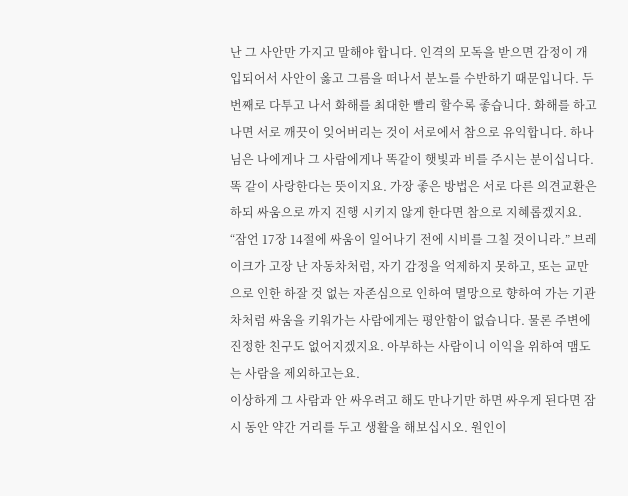난 그 사안만 가지고 말해야 합니다. 인격의 모독을 받으면 감정이 개입되어서 사안이 옳고 그름을 떠나서 분노를 수반하기 때문입니다. 두 번째로 다투고 나서 화해를 최대한 빨리 할수록 좋습니다. 화해를 하고 나면 서로 깨끗이 잊어버리는 것이 서로에서 참으로 유익합니다. 하나님은 나에게나 그 사람에게나 똑같이 햇빛과 비를 주시는 분이십니다. 똑 같이 사랑한다는 뜻이지요. 가장 좋은 방법은 서로 다른 의견교환은 하되 싸움으로 까지 진행 시키지 않게 한다면 참으로 지혜롭겠지요. “잠언 17장 14절에 싸움이 일어나기 전에 시비를 그칠 것이니라.” 브레이크가 고장 난 자동차처럼, 자기 감정을 억제하지 못하고, 또는 교만으로 인한 하잘 것 없는 자존심으로 인하여 멸망으로 향하여 가는 기관차처럼 싸움을 키워가는 사람에게는 평안함이 없습니다. 물론 주변에 진정한 친구도 없어지겠지요. 아부하는 사람이니 이익을 위하여 맴도는 사람을 제외하고는요.
이상하게 그 사람과 안 싸우려고 해도 만나기만 하면 싸우게 된다면 잠시 동안 약간 거리를 두고 생활을 해보십시오. 원인이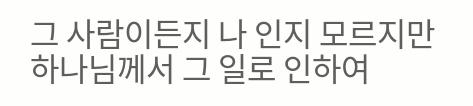그 사람이든지 나 인지 모르지만 하나님께서 그 일로 인하여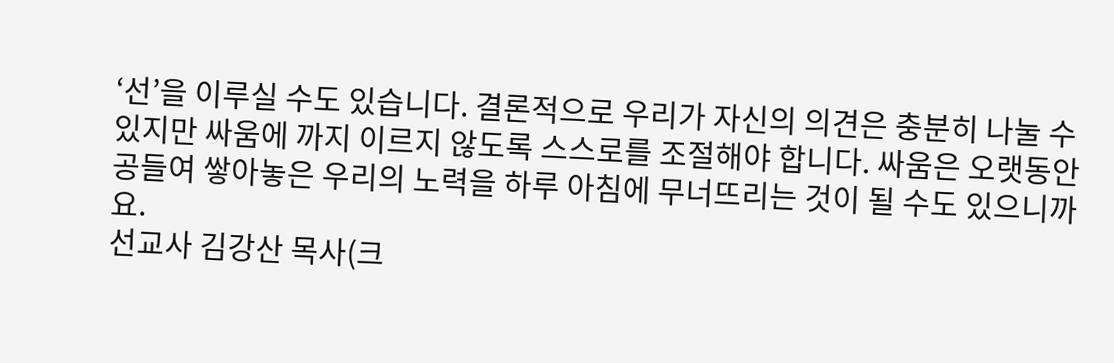‘선’을 이루실 수도 있습니다. 결론적으로 우리가 자신의 의견은 충분히 나눌 수 있지만 싸움에 까지 이르지 않도록 스스로를 조절해야 합니다. 싸움은 오랫동안 공들여 쌓아놓은 우리의 노력을 하루 아침에 무너뜨리는 것이 될 수도 있으니까요.
선교사 김강산 목사(크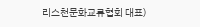리스천문화교류협회 대표)